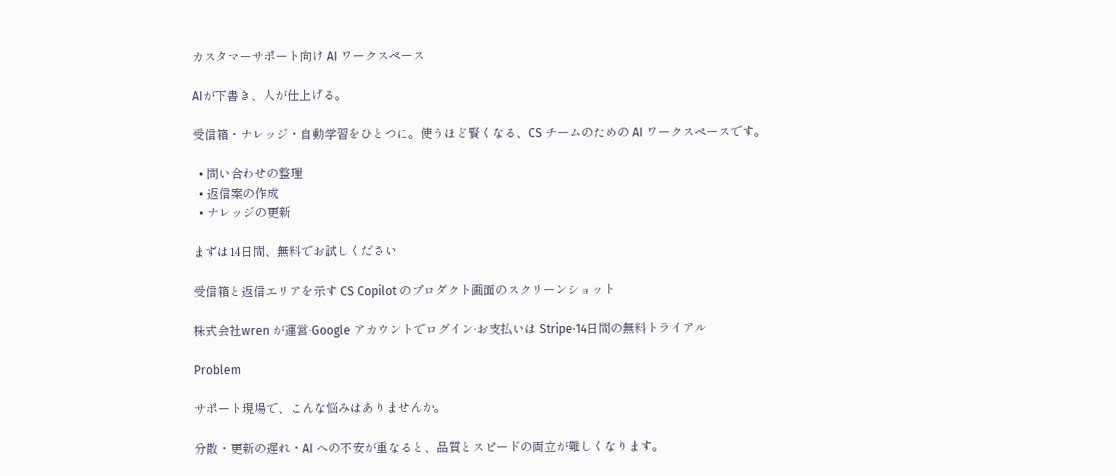カスタマーサポート向け AI ワークスペース

AIが下書き、人が仕上げる。

受信箱・ナレッジ・自動学習をひとつに。使うほど賢くなる、CS チームのための AI ワークスペースです。

  • 問い合わせの整理
  • 返信案の作成
  • ナレッジの更新

まずは14日間、無料でお試しください

受信箱と返信エリアを示す CS Copilot のプロダクト画面のスクリーンショット

株式会社wren が運営·Google アカウントでログイン·お支払いは Stripe·14日間の無料トライアル

Problem

サポート現場で、こんな悩みはありませんか。

分散・更新の遅れ・AI への不安が重なると、品質とスピードの両立が難しくなります。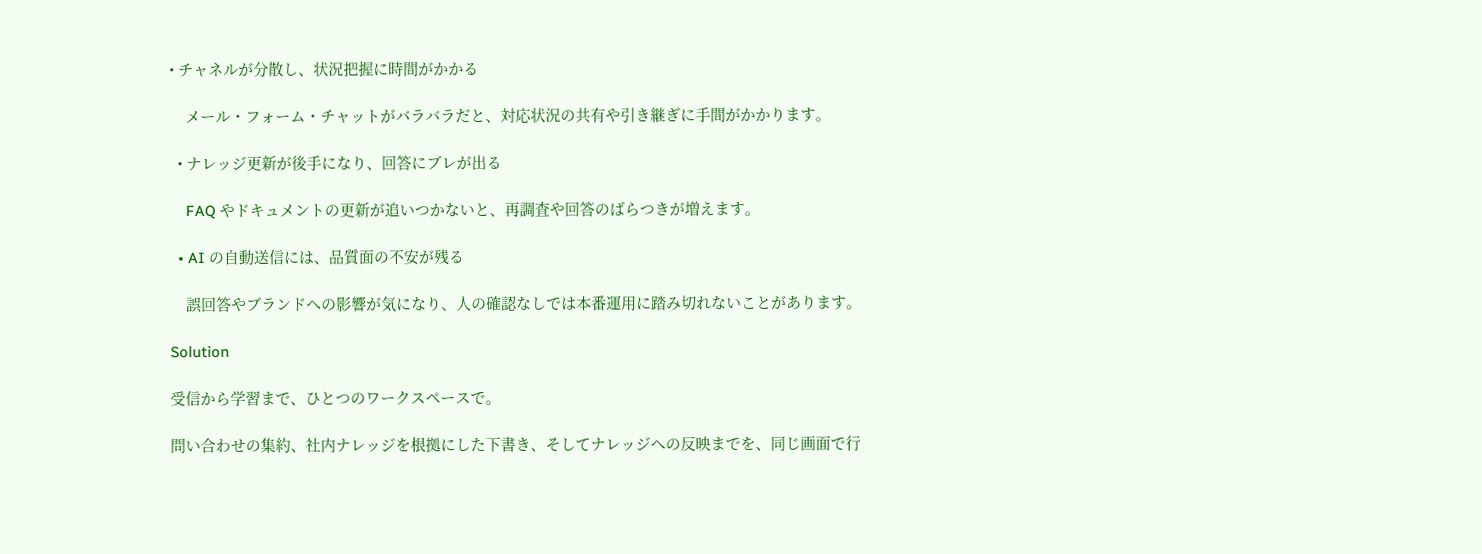• チャネルが分散し、状況把握に時間がかかる

    メール・フォーム・チャットがバラバラだと、対応状況の共有や引き継ぎに手間がかかります。

  • ナレッジ更新が後手になり、回答にブレが出る

    FAQ やドキュメントの更新が追いつかないと、再調査や回答のばらつきが増えます。

  • AI の自動送信には、品質面の不安が残る

    誤回答やブランドへの影響が気になり、人の確認なしでは本番運用に踏み切れないことがあります。

Solution

受信から学習まで、ひとつのワークスペースで。

問い合わせの集約、社内ナレッジを根拠にした下書き、そしてナレッジへの反映までを、同じ画面で行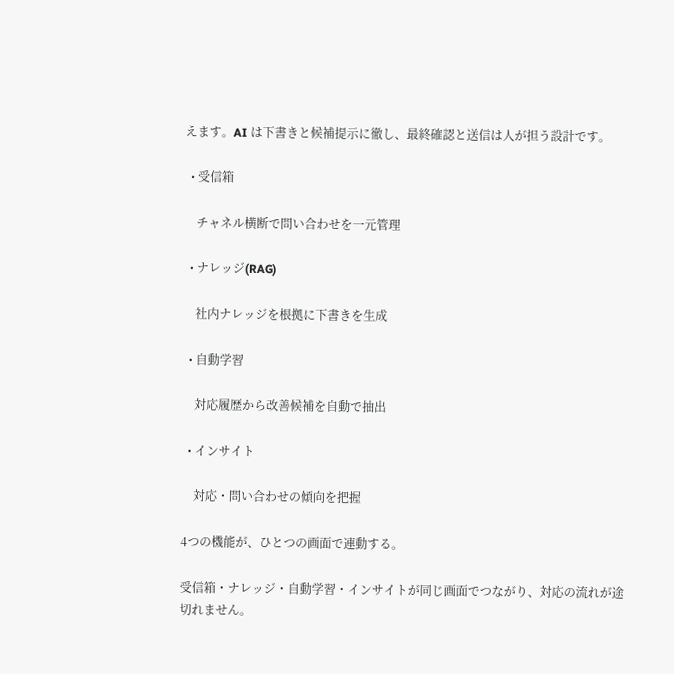えます。AI は下書きと候補提示に徹し、最終確認と送信は人が担う設計です。

  • 受信箱

    チャネル横断で問い合わせを一元管理

  • ナレッジ(RAG)

    社内ナレッジを根拠に下書きを生成

  • 自動学習

    対応履歴から改善候補を自動で抽出

  • インサイト

    対応・問い合わせの傾向を把握

4つの機能が、ひとつの画面で連動する。

受信箱・ナレッジ・自動学習・インサイトが同じ画面でつながり、対応の流れが途切れません。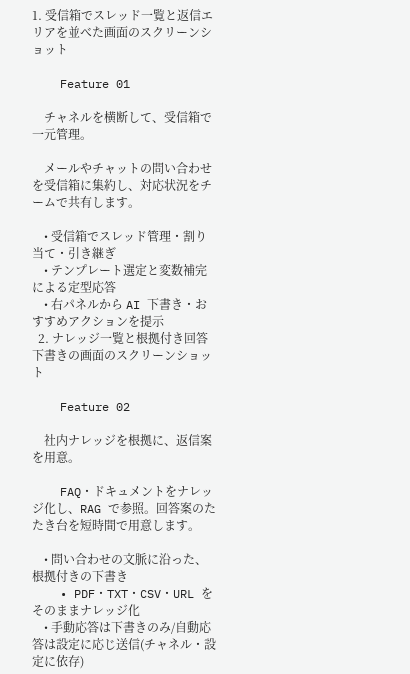1. 受信箱でスレッド一覧と返信エリアを並べた画面のスクリーンショット

    Feature 01

    チャネルを横断して、受信箱で一元管理。

    メールやチャットの問い合わせを受信箱に集約し、対応状況をチームで共有します。

    • 受信箱でスレッド管理・割り当て・引き継ぎ
    • テンプレート選定と変数補完による定型応答
    • 右パネルから AI 下書き・おすすめアクションを提示
  2. ナレッジ一覧と根拠付き回答下書きの画面のスクリーンショット

    Feature 02

    社内ナレッジを根拠に、返信案を用意。

    FAQ・ドキュメントをナレッジ化し、RAG で参照。回答案のたたき台を短時間で用意します。

    • 問い合わせの文脈に沿った、根拠付きの下書き
    • PDF・TXT・CSV・URL をそのままナレッジ化
    • 手動応答は下書きのみ/自動応答は設定に応じ送信(チャネル・設定に依存)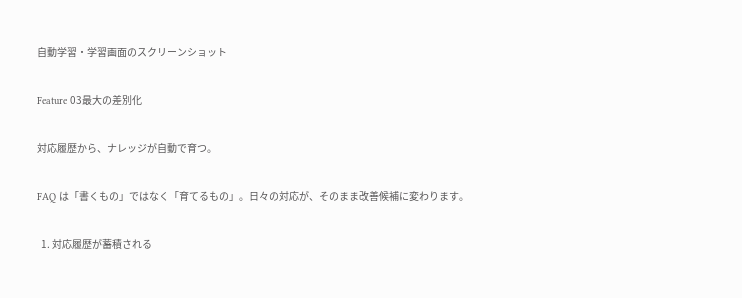自動学習・学習画面のスクリーンショット

Feature 03最大の差別化

対応履歴から、ナレッジが自動で育つ。

FAQ は「書くもの」ではなく「育てるもの」。日々の対応が、そのまま改善候補に変わります。

  1. 対応履歴が蓄積される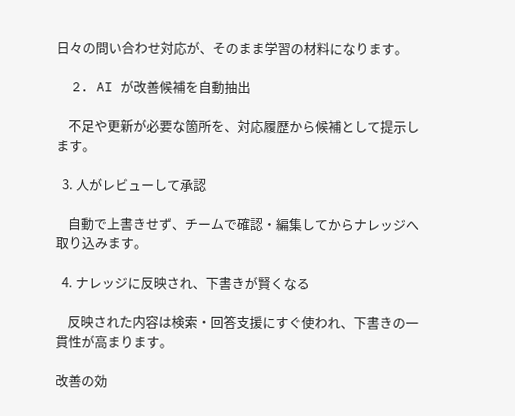日々の問い合わせ対応が、そのまま学習の材料になります。

  2. AI が改善候補を自動抽出

    不足や更新が必要な箇所を、対応履歴から候補として提示します。

  3. 人がレビューして承認

    自動で上書きせず、チームで確認・編集してからナレッジへ取り込みます。

  4. ナレッジに反映され、下書きが賢くなる

    反映された内容は検索・回答支援にすぐ使われ、下書きの一貫性が高まります。

改善の効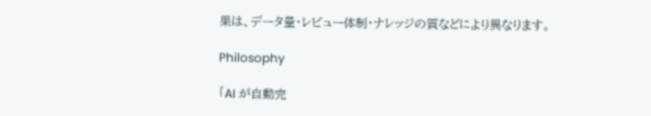果は、データ量・レビュー体制・ナレッジの質などにより異なります。

Philosophy

「AI が自動完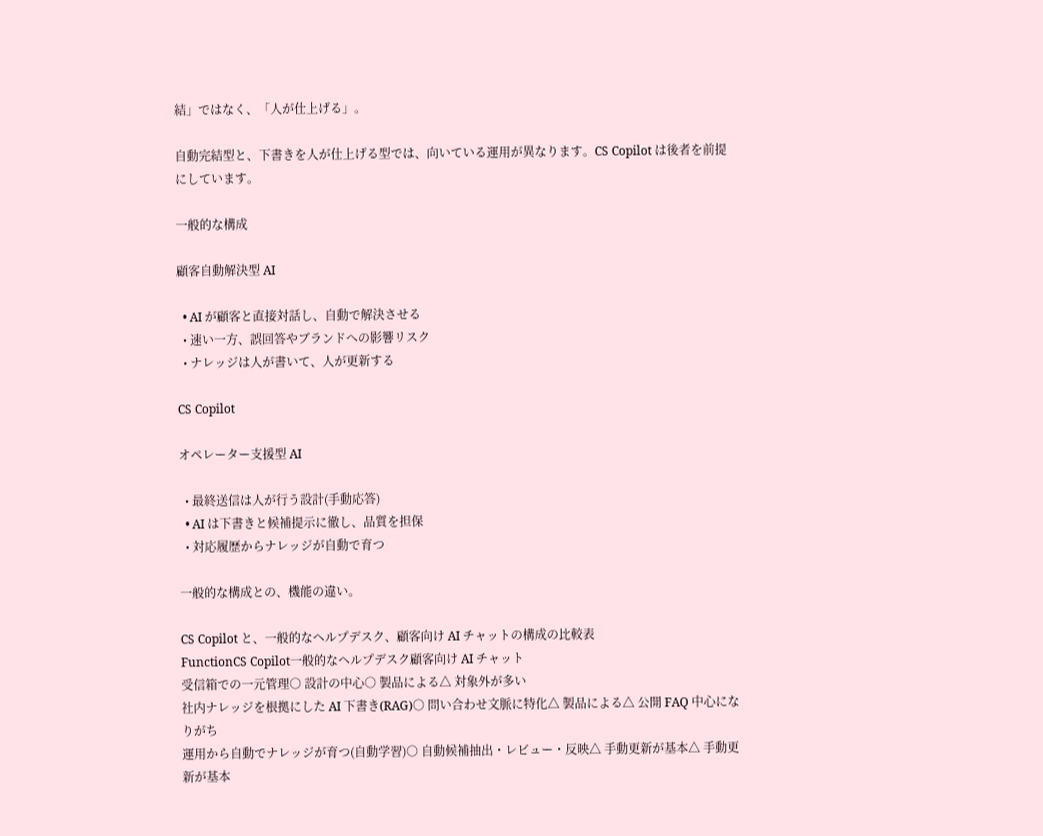結」ではなく、「人が仕上げる」。

自動完結型と、下書きを人が仕上げる型では、向いている運用が異なります。CS Copilot は後者を前提にしています。

一般的な構成

顧客自動解決型 AI

  • AI が顧客と直接対話し、自動で解決させる
  • 速い一方、誤回答やブランドへの影響リスク
  • ナレッジは人が書いて、人が更新する

CS Copilot

オペレーター支援型 AI

  • 最終送信は人が行う設計(手動応答)
  • AI は下書きと候補提示に徹し、品質を担保
  • 対応履歴からナレッジが自動で育つ

一般的な構成との、機能の違い。

CS Copilot と、一般的なヘルプデスク、顧客向け AI チャットの構成の比較表
FunctionCS Copilot一般的なヘルプデスク顧客向け AI チャット
受信箱での一元管理○ 設計の中心○ 製品による△ 対象外が多い
社内ナレッジを根拠にした AI 下書き(RAG)○ 問い合わせ文脈に特化△ 製品による△ 公開 FAQ 中心になりがち
運用から自動でナレッジが育つ(自動学習)○ 自動候補抽出・レビュー・反映△ 手動更新が基本△ 手動更新が基本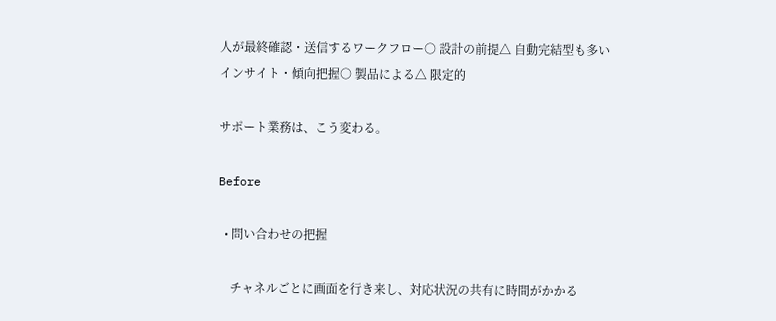人が最終確認・送信するワークフロー○ 設計の前提△ 自動完結型も多い
インサイト・傾向把握○ 製品による△ 限定的

サポート業務は、こう変わる。

Before

  • 問い合わせの把握

    チャネルごとに画面を行き来し、対応状況の共有に時間がかかる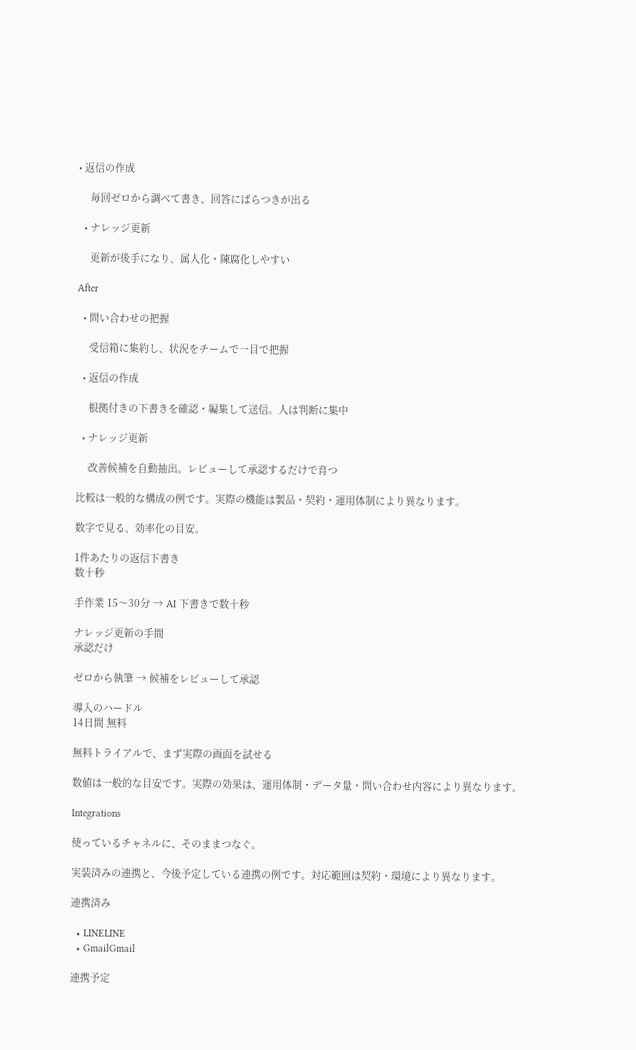• 返信の作成

    毎回ゼロから調べて書き、回答にばらつきが出る

  • ナレッジ更新

    更新が後手になり、属人化・陳腐化しやすい

After

  • 問い合わせの把握

    受信箱に集約し、状況をチームで一目で把握

  • 返信の作成

    根拠付きの下書きを確認・編集して送信。人は判断に集中

  • ナレッジ更新

    改善候補を自動抽出。レビューして承認するだけで育つ

比較は一般的な構成の例です。実際の機能は製品・契約・運用体制により異なります。

数字で見る、効率化の目安。

1件あたりの返信下書き
数十秒

手作業 15〜30分 → AI 下書きで数十秒

ナレッジ更新の手間
承認だけ

ゼロから執筆 → 候補をレビューして承認

導入のハードル
14日間 無料

無料トライアルで、まず実際の画面を試せる

数値は一般的な目安です。実際の効果は、運用体制・データ量・問い合わせ内容により異なります。

Integrations

使っているチャネルに、そのままつなぐ。

実装済みの連携と、今後予定している連携の例です。対応範囲は契約・環境により異なります。

連携済み

  • LINELINE
  • GmailGmail

連携予定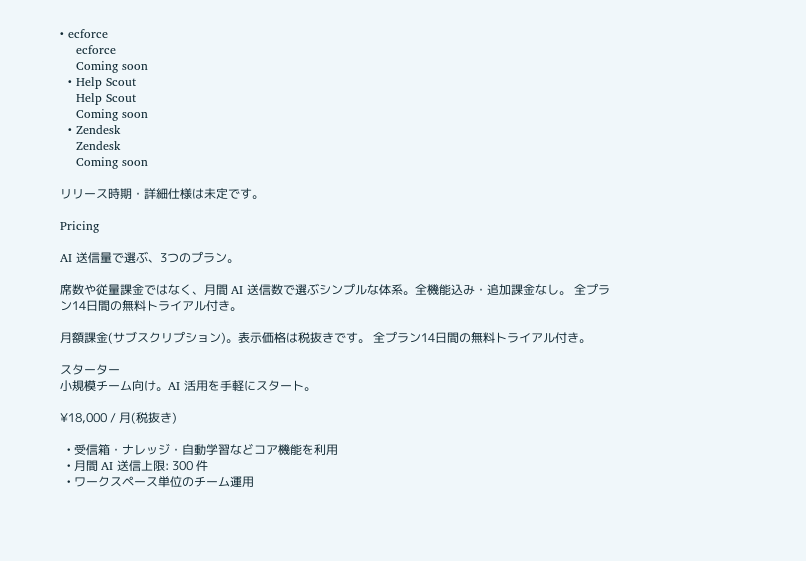• ecforce
    ecforce
    Coming soon
  • Help Scout
    Help Scout
    Coming soon
  • Zendesk
    Zendesk
    Coming soon

リリース時期・詳細仕様は未定です。

Pricing

AI 送信量で選ぶ、3つのプラン。

席数や従量課金ではなく、月間 AI 送信数で選ぶシンプルな体系。全機能込み・追加課金なし。 全プラン14日間の無料トライアル付き。

月額課金(サブスクリプション)。表示価格は税抜きです。 全プラン14日間の無料トライアル付き。

スターター
小規模チーム向け。AI 活用を手軽にスタート。

¥18,000 / 月(税抜き)

  • 受信箱・ナレッジ・自動学習などコア機能を利用
  • 月間 AI 送信上限: 300 件
  • ワークスペース単位のチーム運用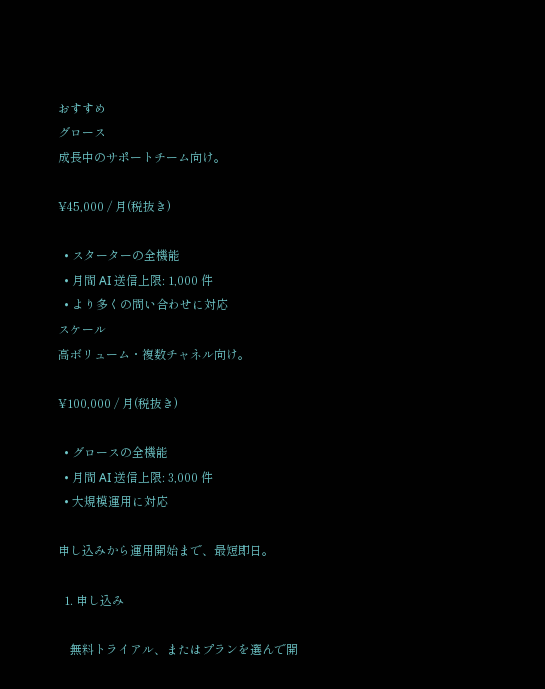おすすめ
グロース
成長中のサポートチーム向け。

¥45,000 / 月(税抜き)

  • スターターの全機能
  • 月間 AI 送信上限: 1,000 件
  • より多くの問い合わせに対応
スケール
高ボリューム・複数チャネル向け。

¥100,000 / 月(税抜き)

  • グロースの全機能
  • 月間 AI 送信上限: 3,000 件
  • 大規模運用に対応

申し込みから運用開始まで、最短即日。

  1. 申し込み

    無料トライアル、またはプランを選んで開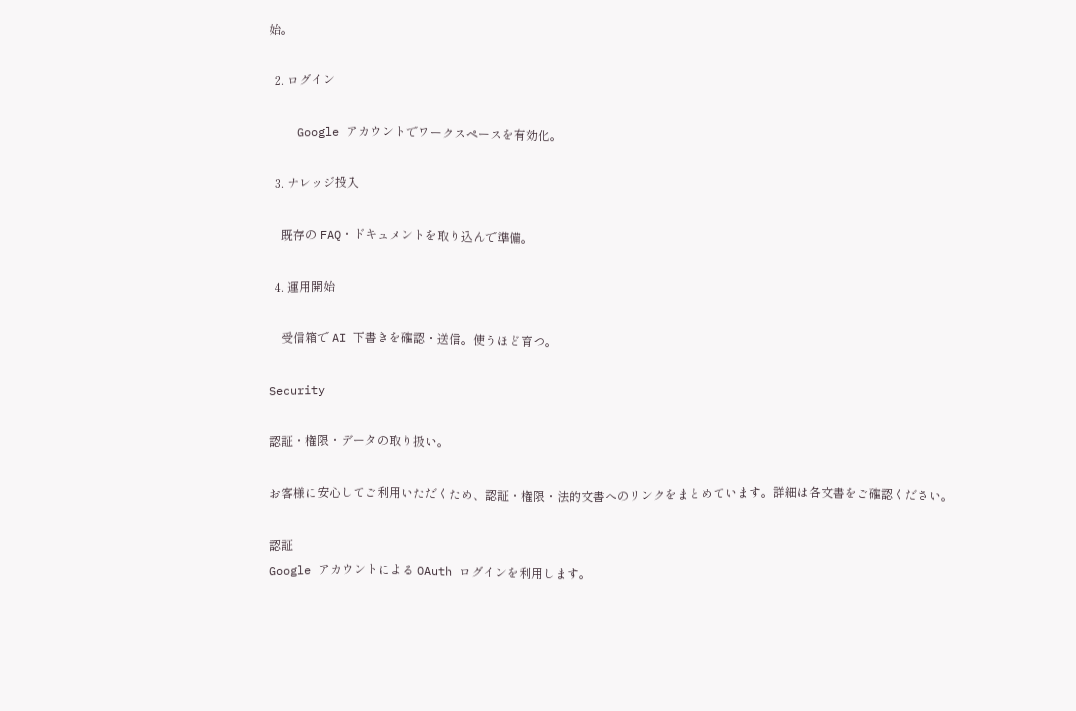始。

  2. ログイン

    Google アカウントでワークスペースを有効化。

  3. ナレッジ投入

    既存の FAQ・ドキュメントを取り込んで準備。

  4. 運用開始

    受信箱で AI 下書きを確認・送信。使うほど育つ。

Security

認証・権限・データの取り扱い。

お客様に安心してご利用いただくため、認証・権限・法的文書へのリンクをまとめています。詳細は各文書をご確認ください。

認証
Google アカウントによる OAuth ログインを利用します。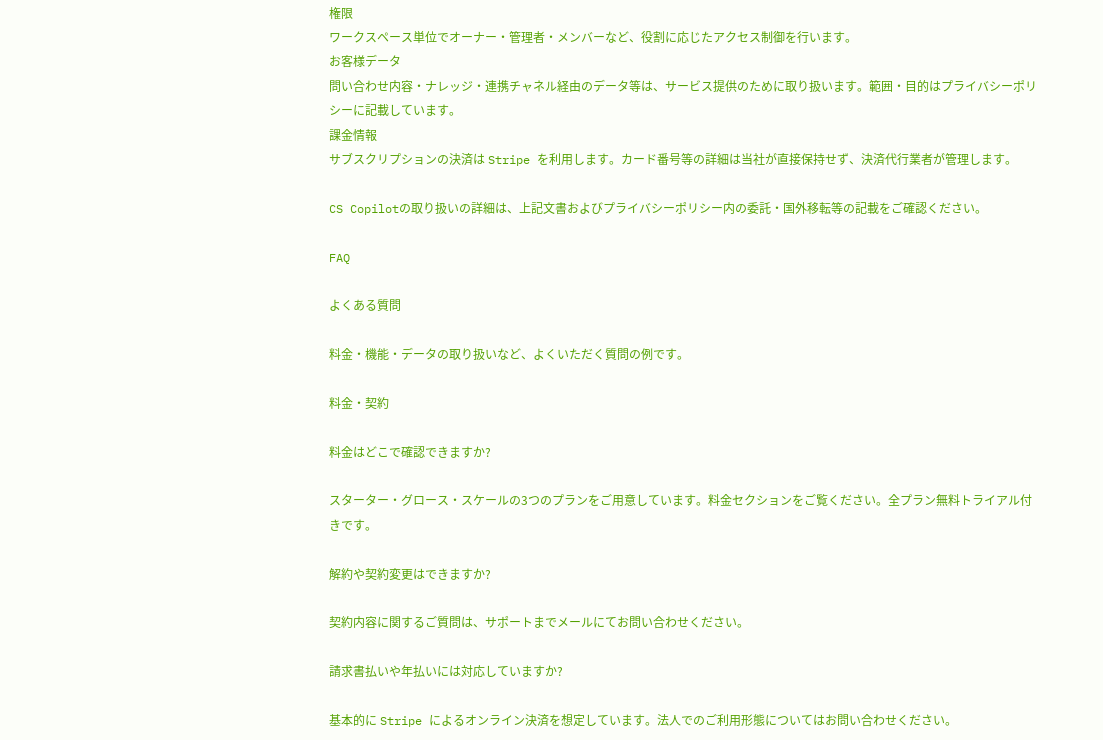権限
ワークスペース単位でオーナー・管理者・メンバーなど、役割に応じたアクセス制御を行います。
お客様データ
問い合わせ内容・ナレッジ・連携チャネル経由のデータ等は、サービス提供のために取り扱います。範囲・目的はプライバシーポリシーに記載しています。
課金情報
サブスクリプションの決済は Stripe を利用します。カード番号等の詳細は当社が直接保持せず、決済代行業者が管理します。

CS Copilotの取り扱いの詳細は、上記文書およびプライバシーポリシー内の委託・国外移転等の記載をご確認ください。

FAQ

よくある質問

料金・機能・データの取り扱いなど、よくいただく質問の例です。

料金・契約

料金はどこで確認できますか?

スターター・グロース・スケールの3つのプランをご用意しています。料金セクションをご覧ください。全プラン無料トライアル付きです。

解約や契約変更はできますか?

契約内容に関するご質問は、サポートまでメールにてお問い合わせください。

請求書払いや年払いには対応していますか?

基本的に Stripe によるオンライン決済を想定しています。法人でのご利用形態についてはお問い合わせください。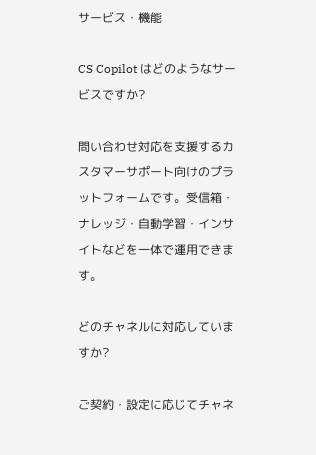サービス・機能

CS Copilot はどのようなサービスですか?

問い合わせ対応を支援するカスタマーサポート向けのプラットフォームです。受信箱・ナレッジ・自動学習・インサイトなどを一体で運用できます。

どのチャネルに対応していますか?

ご契約・設定に応じてチャネ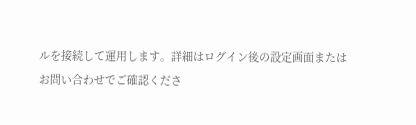ルを接続して運用します。詳細はログイン後の設定画面またはお問い合わせでご確認くださ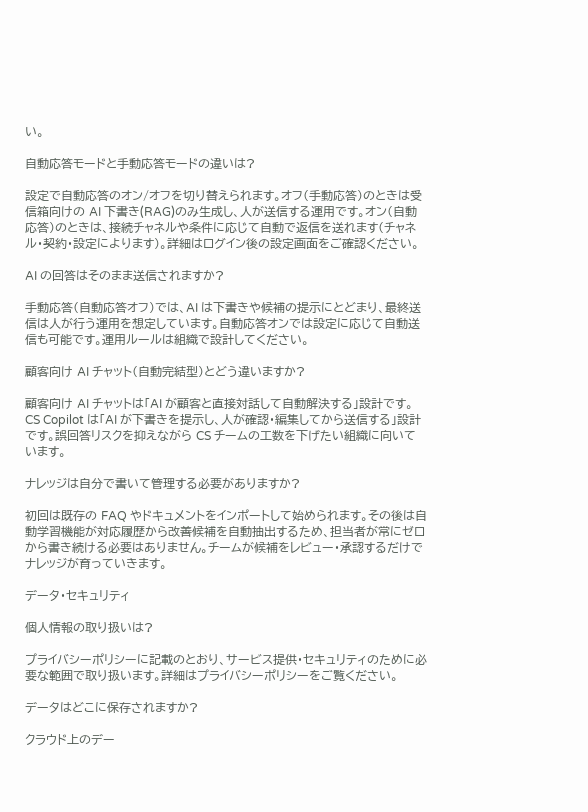い。

自動応答モードと手動応答モードの違いは?

設定で自動応答のオン/オフを切り替えられます。オフ(手動応答)のときは受信箱向けの AI 下書き(RAG)のみ生成し、人が送信する運用です。オン(自動応答)のときは、接続チャネルや条件に応じて自動で返信を送れます(チャネル・契約・設定によります)。詳細はログイン後の設定画面をご確認ください。

AI の回答はそのまま送信されますか?

手動応答(自動応答オフ)では、AI は下書きや候補の提示にとどまり、最終送信は人が行う運用を想定しています。自動応答オンでは設定に応じて自動送信も可能です。運用ルールは組織で設計してください。

顧客向け AI チャット(自動完結型)とどう違いますか?

顧客向け AI チャットは「AI が顧客と直接対話して自動解決する」設計です。CS Copilot は「AI が下書きを提示し、人が確認・編集してから送信する」設計です。誤回答リスクを抑えながら CS チームの工数を下げたい組織に向いています。

ナレッジは自分で書いて管理する必要がありますか?

初回は既存の FAQ やドキュメントをインポートして始められます。その後は自動学習機能が対応履歴から改善候補を自動抽出するため、担当者が常にゼロから書き続ける必要はありません。チームが候補をレビュー・承認するだけでナレッジが育っていきます。

データ・セキュリティ

個人情報の取り扱いは?

プライバシーポリシーに記載のとおり、サービス提供・セキュリティのために必要な範囲で取り扱います。詳細はプライバシーポリシーをご覧ください。

データはどこに保存されますか?

クラウド上のデー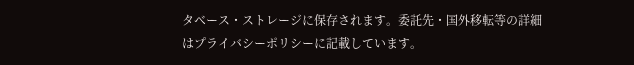タベース・ストレージに保存されます。委託先・国外移転等の詳細はプライバシーポリシーに記載しています。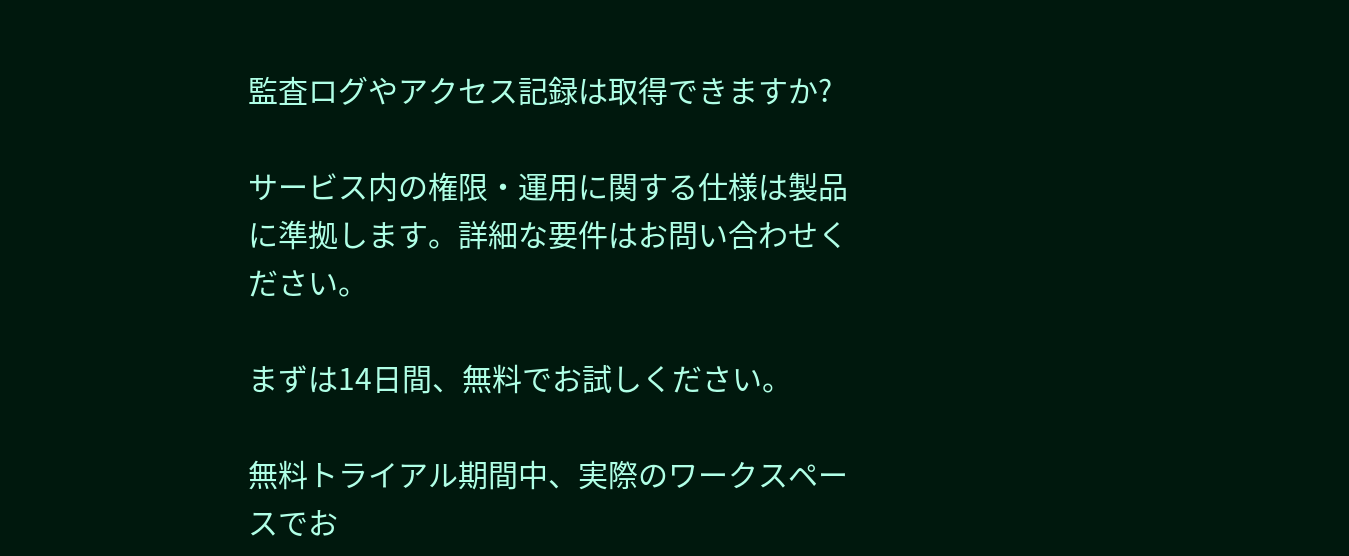監査ログやアクセス記録は取得できますか?

サービス内の権限・運用に関する仕様は製品に準拠します。詳細な要件はお問い合わせください。

まずは14日間、無料でお試しください。

無料トライアル期間中、実際のワークスペースでお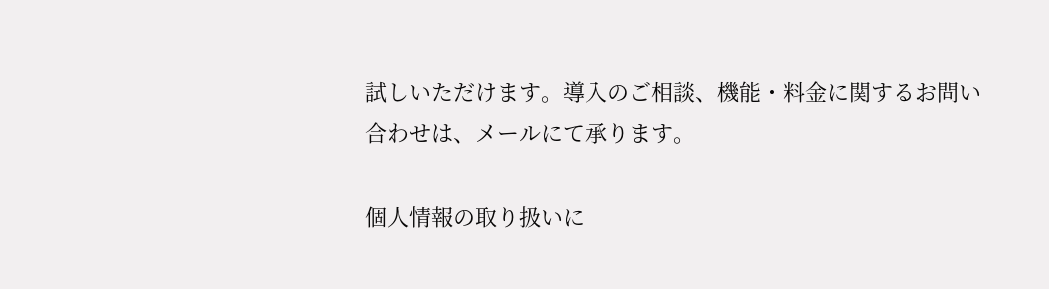試しいただけます。導入のご相談、機能・料金に関するお問い合わせは、メールにて承ります。

個人情報の取り扱いに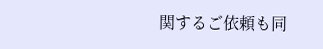関するご依頼も同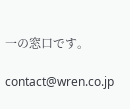一の窓口です。

contact@wren.co.jp